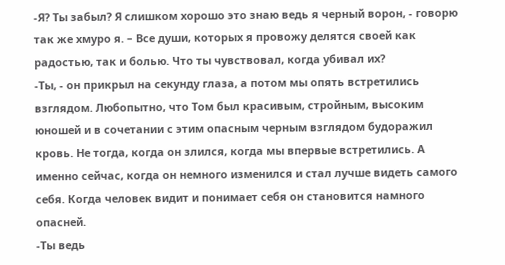-Я? Ты забыл? Я слишком хорошо это знаю ведь я черный ворон, - говорю так же хмуро я. – Все души, которых я провожу делятся своей как радостью, так и болью. Что ты чувствовал, когда убивал их?
-Ты, - он прикрыл на секунду глаза, а потом мы опять встретились взглядом. Любопытно, что Том был красивым, стройным, высоким юношей и в сочетании с этим опасным черным взглядом будоражил кровь. Не тогда, когда он злился, когда мы впервые встретились. А именно сейчас, когда он немного изменился и стал лучше видеть самого себя. Когда человек видит и понимает себя он становится намного опасней.
-Ты ведь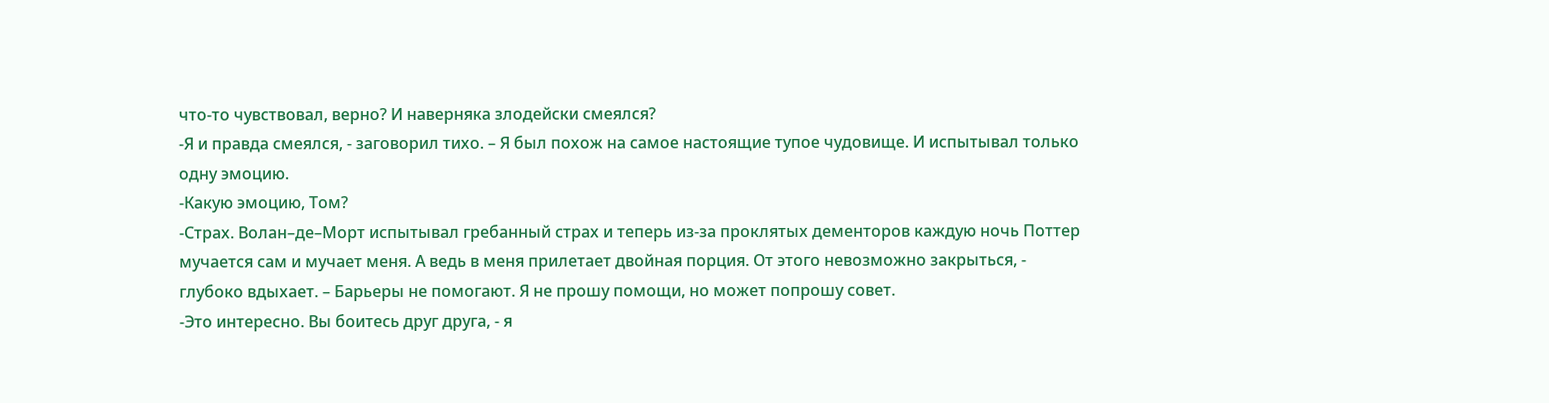что-то чувствовал, верно? И наверняка злодейски смеялся?
-Я и правда смеялся, - заговорил тихо. – Я был похож на самое настоящие тупое чудовище. И испытывал только одну эмоцию.
-Какую эмоцию, Том?
-Страх. Волан–де–Морт испытывал гребанный страх и теперь из-за проклятых дементоров каждую ночь Поттер мучается сам и мучает меня. А ведь в меня прилетает двойная порция. От этого невозможно закрыться, - глубоко вдыхает. – Барьеры не помогают. Я не прошу помощи, но может попрошу совет.
-Это интересно. Вы боитесь друг друга, - я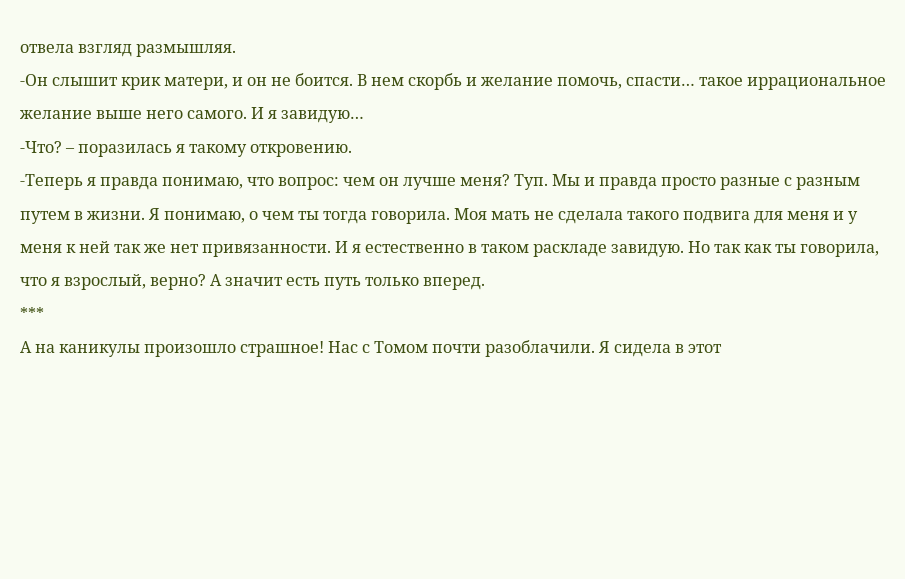отвела взгляд размышляя.
-Он слышит крик матери, и он не боится. В нем скорбь и желание помочь, спасти… такое иррациональное желание выше него самого. И я завидую…
-Что? – поразилась я такому откровению.
-Теперь я правда понимаю, что вопрос: чем он лучше меня? Туп. Мы и правда просто разные с разным путем в жизни. Я понимаю, о чем ты тогда говорила. Моя мать не сделала такого подвига для меня и у меня к ней так же нет привязанности. И я естественно в таком раскладе завидую. Но так как ты говорила, что я взрослый, верно? А значит есть путь только вперед.
***
А на каникулы произошло страшное! Нас с Томом почти разоблачили. Я сидела в этот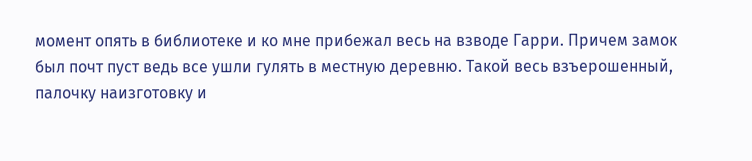момент опять в библиотеке и ко мне прибежал весь на взводе Гарри. Причем замок был почт пуст ведь все ушли гулять в местную деревню. Такой весь взъерошенный, палочку наизготовку и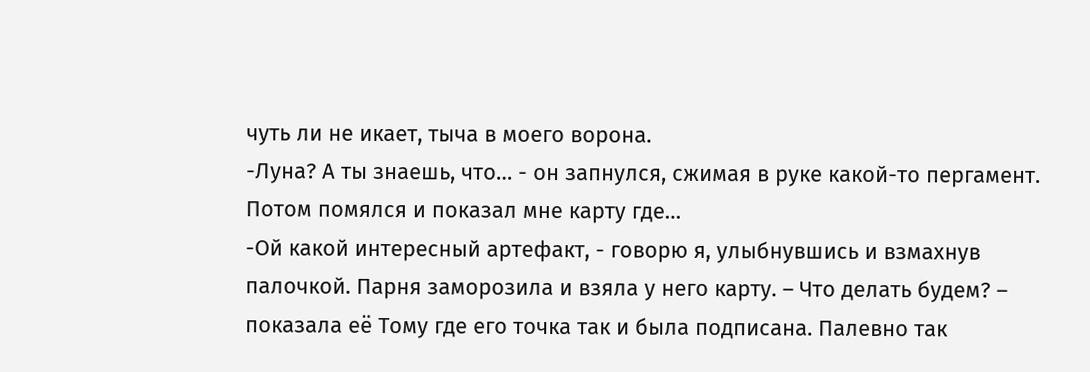чуть ли не икает, тыча в моего ворона.
-Луна? А ты знаешь, что… - он запнулся, сжимая в руке какой-то пергамент. Потом помялся и показал мне карту где…
-Ой какой интересный артефакт, - говорю я, улыбнувшись и взмахнув палочкой. Парня заморозила и взяла у него карту. – Что делать будем? – показала её Тому где его точка так и была подписана. Палевно так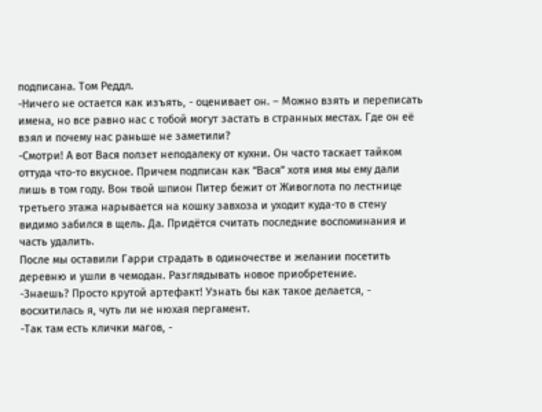подписана. Том Реддл.
-Ничего не остается как изъять, - оценивает он. – Можно взять и переписать имена, но все равно нас с тобой могут застать в странных местах. Где он её взял и почему нас раньше не заметили?
-Смотри! А вот Вася ползет неподалеку от кухни. Он часто таскает тайком оттуда что-то вкусное. Причем подписан как “Вася” хотя имя мы ему дали лишь в том году. Вон твой шпион Питер бежит от Живоглота по лестнице третьего этажа нарывается на кошку завхоза и уходит куда-то в стену видимо забился в щель. Да. Придётся считать последние воспоминания и часть удалить.
После мы оставили Гарри страдать в одиночестве и желании посетить деревню и ушли в чемодан. Разглядывать новое приобретение.
-Знаешь? Просто крутой артефакт! Узнать бы как такое делается, - восхитилась я, чуть ли не нюхая пергамент.
-Так там есть клички магов, -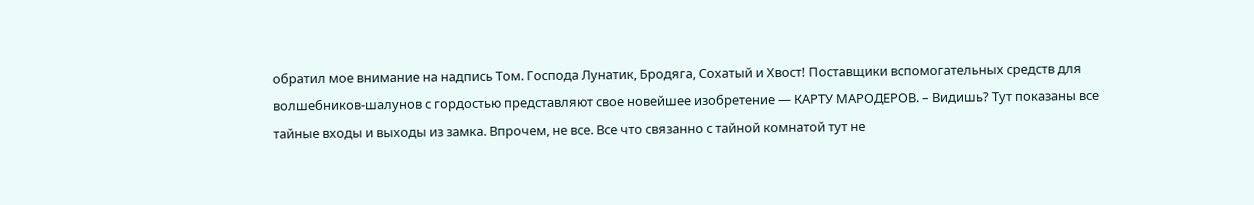обратил мое внимание на надпись Том. Господа Лунатик, Бродяга, Сохатый и Хвост! Поставщики вспомогательных средств для волшебников-шалунов с гордостью представляют свое новейшее изобретение — КАРТУ МАРОДЕРОВ. – Видишь? Тут показаны все тайные входы и выходы из замка. Впрочем, не все. Все что связанно с тайной комнатой тут не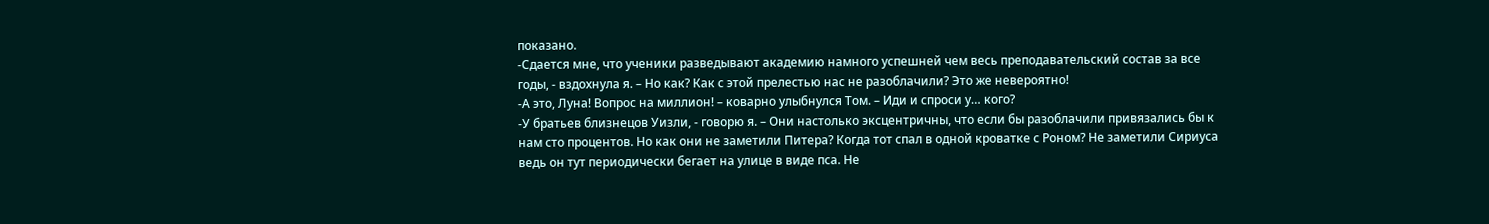показано.
-Сдается мне, что ученики разведывают академию намного успешней чем весь преподавательский состав за все годы, - вздохнула я. – Но как? Как с этой прелестью нас не разоблачили? Это же невероятно!
-А это, Луна! Вопрос на миллион! – коварно улыбнулся Том. – Иди и спроси у… кого?
-У братьев близнецов Уизли, - говорю я. – Они настолько эксцентричны, что если бы разоблачили привязались бы к нам сто процентов. Но как они не заметили Питера? Когда тот спал в одной кроватке с Роном? Не заметили Сириуса ведь он тут периодически бегает на улице в виде пса. Не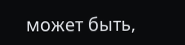может быть,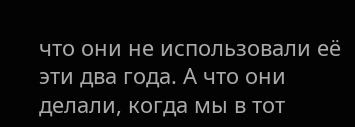что они не использовали её эти два года. А что они делали, когда мы в тот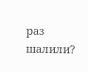раз шалили?